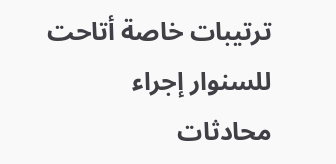ترتيبات خاصة أتاحت للسنوار إجراء محادثات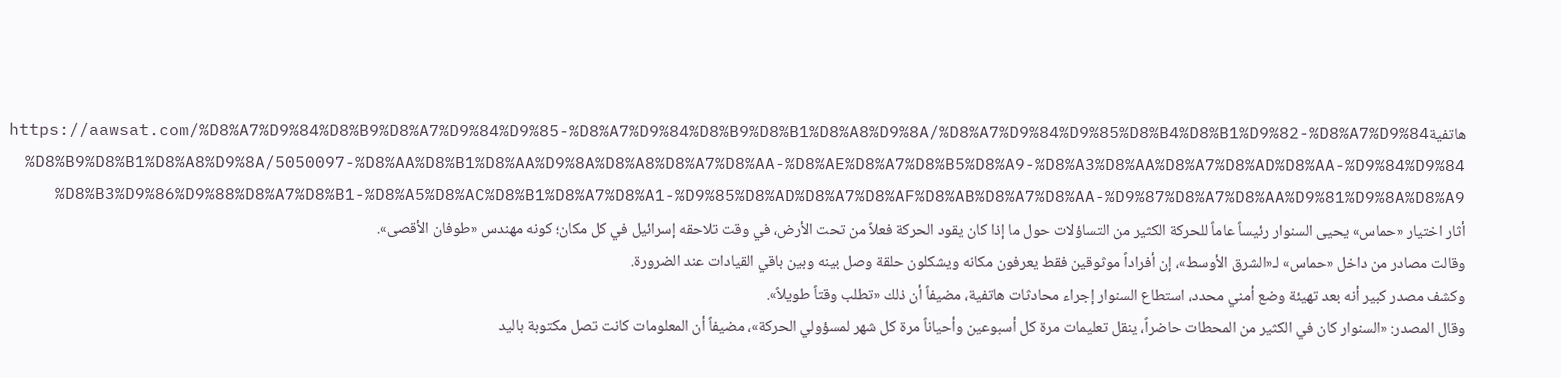هاتفيةhttps://aawsat.com/%D8%A7%D9%84%D8%B9%D8%A7%D9%84%D9%85-%D8%A7%D9%84%D8%B9%D8%B1%D8%A8%D9%8A/%D8%A7%D9%84%D9%85%D8%B4%D8%B1%D9%82-%D8%A7%D9%84%D8%B9%D8%B1%D8%A8%D9%8A/5050097-%D8%AA%D8%B1%D8%AA%D9%8A%D8%A8%D8%A7%D8%AA-%D8%AE%D8%A7%D8%B5%D8%A9-%D8%A3%D8%AA%D8%A7%D8%AD%D8%AA-%D9%84%D9%84%D8%B3%D9%86%D9%88%D8%A7%D8%B1-%D8%A5%D8%AC%D8%B1%D8%A7%D8%A1-%D9%85%D8%AD%D8%A7%D8%AF%D8%AB%D8%A7%D8%AA-%D9%87%D8%A7%D8%AA%D9%81%D9%8A%D8%A9
أثار اختيار «حماس» يحيى السنوار رئيساً عاماً للحركة الكثير من التساؤلات حول ما إذا كان يقود الحركة فعلاً من تحت الأرض، في وقت تلاحقه إسرائيل في كل مكان؛ كونه مهندس «طوفان الأقصى».
وقالت مصادر من داخل «حماس» لـ«الشرق الأوسط»، إن أفراداً موثوقين فقط يعرفون مكانه ويشكلون حلقة وصل بينه وبين باقي القيادات عند الضرورة.
وكشف مصدر كبير أنه بعد تهيئة وضع أمني محدد، استطاع السنوار إجراء محادثات هاتفية، مضيفاً أن ذلك «تطلب وقتاً طويلاً».
وقال المصدر: «السنوار كان في الكثير من المحطات حاضراً، ينقل تعليمات مرة كل أسبوعين وأحياناً مرة كل شهر لمسؤولي الحركة»، مضيفاً أن المعلومات كانت تصل مكتوبة باليد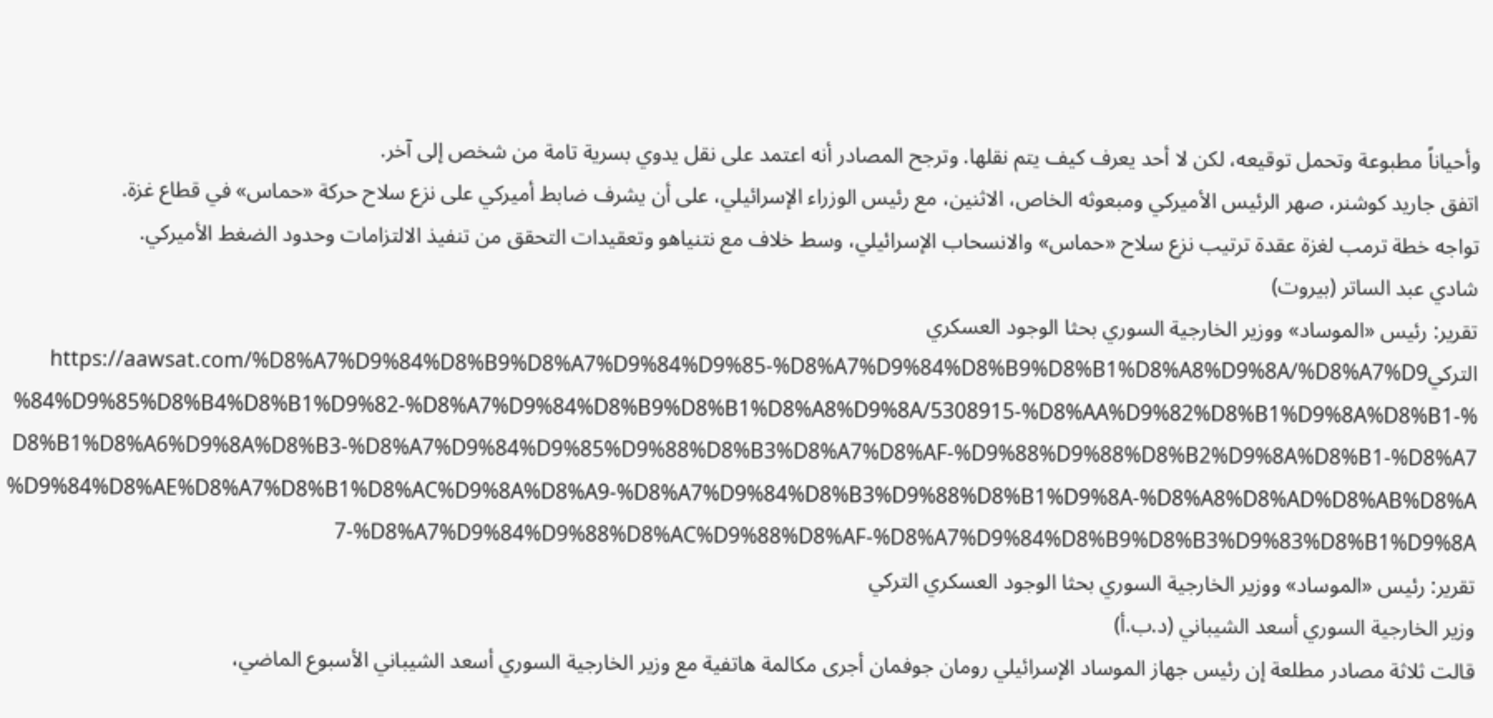وأحياناً مطبوعة وتحمل توقيعه، لكن لا أحد يعرف كيف يتم نقلها. وترجح المصادر أنه اعتمد على نقل يدوي بسرية تامة من شخص إلى آخر.
اتفق جاريد كوشنر، صهر الرئيس الأميركي ومبعوثه الخاص، الاثنين، مع رئيس الوزراء الإسرائيلي، على أن يشرف ضابط أميركي على نزع سلاح حركة «حماس» في قطاع غزة.
تواجه خطة ترمب لغزة عقدة ترتيب نزع سلاح «حماس» والانسحاب الإسرائيلي، وسط خلاف مع نتنياهو وتعقيدات التحقق من تنفيذ الالتزامات وحدود الضغط الأميركي.
شادي عبد الساتر (بيروت)
تقرير: رئيس «الموساد» ووزير الخارجية السوري بحثا الوجود العسكري التركيhttps://aawsat.com/%D8%A7%D9%84%D8%B9%D8%A7%D9%84%D9%85-%D8%A7%D9%84%D8%B9%D8%B1%D8%A8%D9%8A/%D8%A7%D9%84%D9%85%D8%B4%D8%B1%D9%82-%D8%A7%D9%84%D8%B9%D8%B1%D8%A8%D9%8A/5308915-%D8%AA%D9%82%D8%B1%D9%8A%D8%B1-%D8%B1%D8%A6%D9%8A%D8%B3-%D8%A7%D9%84%D9%85%D9%88%D8%B3%D8%A7%D8%AF-%D9%88%D9%88%D8%B2%D9%8A%D8%B1-%D8%A7%D9%84%D8%AE%D8%A7%D8%B1%D8%AC%D9%8A%D8%A9-%D8%A7%D9%84%D8%B3%D9%88%D8%B1%D9%8A-%D8%A8%D8%AD%D8%AB%D8%A7-%D8%A7%D9%84%D9%88%D8%AC%D9%88%D8%AF-%D8%A7%D9%84%D8%B9%D8%B3%D9%83%D8%B1%D9%8A
تقرير: رئيس «الموساد» ووزير الخارجية السوري بحثا الوجود العسكري التركي
وزير الخارجية السوري أسعد الشيباني (د.ب.أ)
قالت ثلاثة مصادر مطلعة إن رئيس جهاز الموساد الإسرائيلي رومان جوفمان أجرى مكالمة هاتفية مع وزير الخارجية السوري أسعد الشيباني الأسبوع الماضي،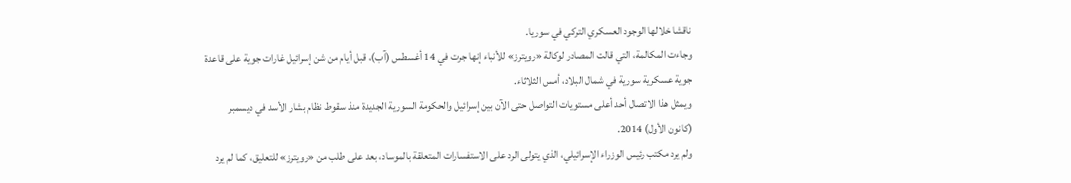ناقشا خلالها الوجود العسكري التركي في سوريا.
وجاءت المكالمة، التي قالت المصادر لوكالة «رويترز» للأنباء إنها جرت في 14 أغسطس (آب)، قبل أيام من شن إسرائيل غارات جوية على قاعدة جوية عسكرية سورية في شمال البلاد، أمس الثلاثاء.
ويمثل هذا الاتصال أحد أعلى مستويات التواصل حتى الآن بين إسرائيل والحكومة السورية الجديدة منذ سقوط نظام بشار الأسد في ديسمبر (كانون الأول) 2014.
ولم يرد مكتب رئيس الوزراء الإسرائيلي، الذي يتولى الرد على الاستفسارات المتعلقة بالموساد، بعد على طلب من «رويترز» للتعليق، كما لم يرد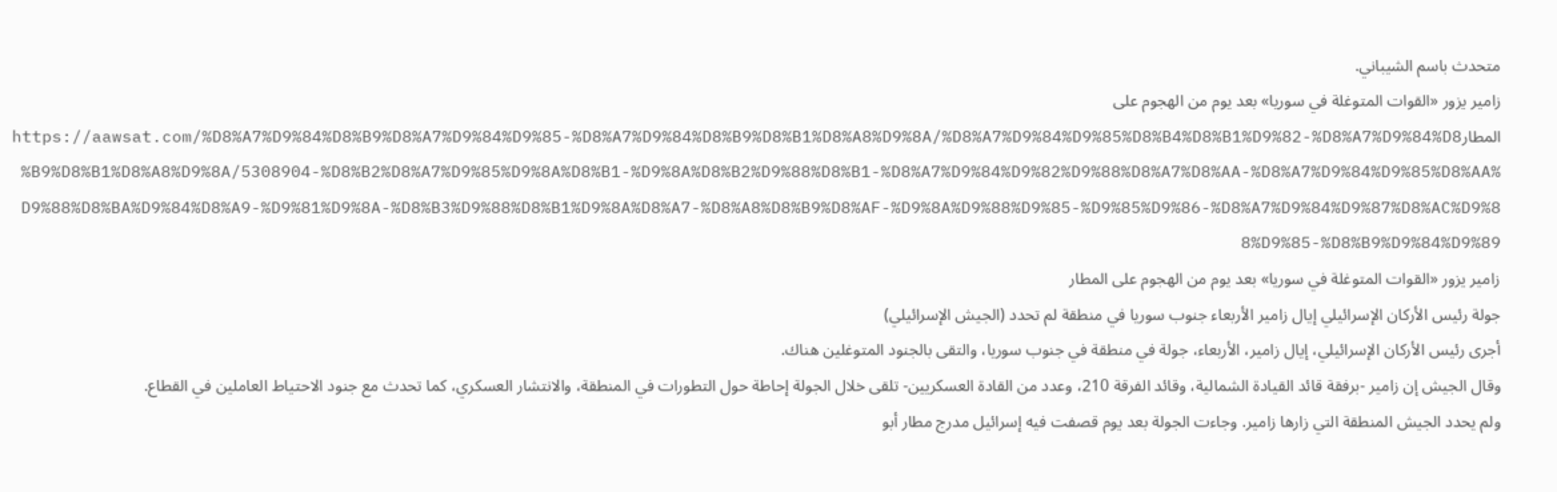متحدث باسم الشيباني.
زامير يزور «القوات المتوغلة في سوريا» بعد يوم من الهجوم على المطارhttps://aawsat.com/%D8%A7%D9%84%D8%B9%D8%A7%D9%84%D9%85-%D8%A7%D9%84%D8%B9%D8%B1%D8%A8%D9%8A/%D8%A7%D9%84%D9%85%D8%B4%D8%B1%D9%82-%D8%A7%D9%84%D8%B9%D8%B1%D8%A8%D9%8A/5308904-%D8%B2%D8%A7%D9%85%D9%8A%D8%B1-%D9%8A%D8%B2%D9%88%D8%B1-%D8%A7%D9%84%D9%82%D9%88%D8%A7%D8%AA-%D8%A7%D9%84%D9%85%D8%AA%D9%88%D8%BA%D9%84%D8%A9-%D9%81%D9%8A-%D8%B3%D9%88%D8%B1%D9%8A%D8%A7-%D8%A8%D8%B9%D8%AF-%D9%8A%D9%88%D9%85-%D9%85%D9%86-%D8%A7%D9%84%D9%87%D8%AC%D9%88%D9%85-%D8%B9%D9%84%D9%89
زامير يزور «القوات المتوغلة في سوريا» بعد يوم من الهجوم على المطار
جولة رئيس الأركان الإسرائيلي إيال زامير الأربعاء جنوب سوريا في منطقة لم تحدد (الجيش الإسرائيلي)
أجرى رئيس الأركان الإسرائيلي، إيال زامير، الأربعاء، جولة في منطقة في جنوب سوريا، والتقى بالجنود المتوغلين هناك.
وقال الجيش إن زامير -برفقة قائد القيادة الشمالية، وقائد الفرقة 210، وعدد من القادة العسكريين- تلقى خلال الجولة إحاطة حول التطورات في المنطقة، والانتشار العسكري، كما تحدث مع جنود الاحتياط العاملين في القطاع.
ولم يحدد الجيش المنطقة التي زارها زامير. وجاءت الجولة بعد يوم قصفت فيه إسرائيل مدرج مطار أبو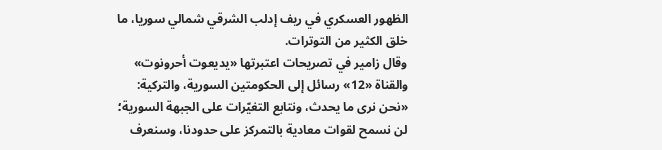الظهور العسكري في ريف إدلب الشرقي شمالي سوريا، ما خلق الكثير من التوترات.
وقال زامير في تصريحات اعتبرتها «يديعوت أحرونوت» والقناة «12» رسائل إلى الحكومتين السورية، والتركية: «نحن نرى ما يحدث، ونتابع التغيّرات على الجبهة السورية؛ لن نسمح لقوات معادية بالتمركز على حدودنا، وسنعرف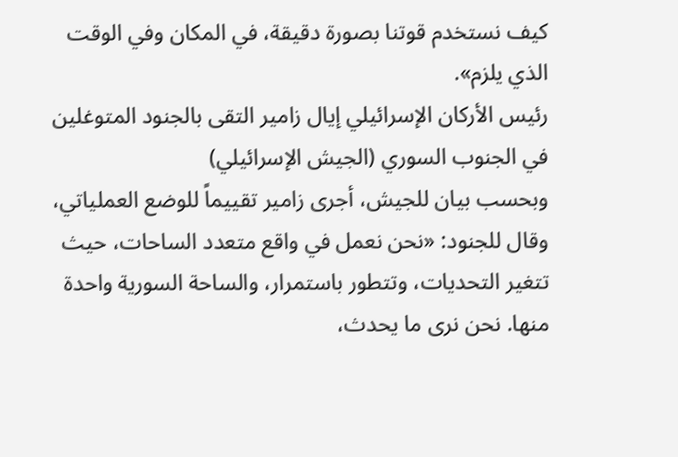كيف نستخدم قوتنا بصورة دقيقة، في المكان وفي الوقت الذي يلزم».
رئيس الأركان الإسرائيلي إيال زامير التقى بالجنود المتوغلين في الجنوب السوري (الجيش الإسرائيلي)
وبحسب بيان للجيش، أجرى زامير تقييماً للوضع العملياتي، وقال للجنود: «نحن نعمل في واقع متعدد الساحات، حيث تتغير التحديات، وتتطور باستمرار، والساحة السورية واحدة منها. نحن نرى ما يحدث،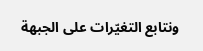ونتابع التغيّرات على الجبهة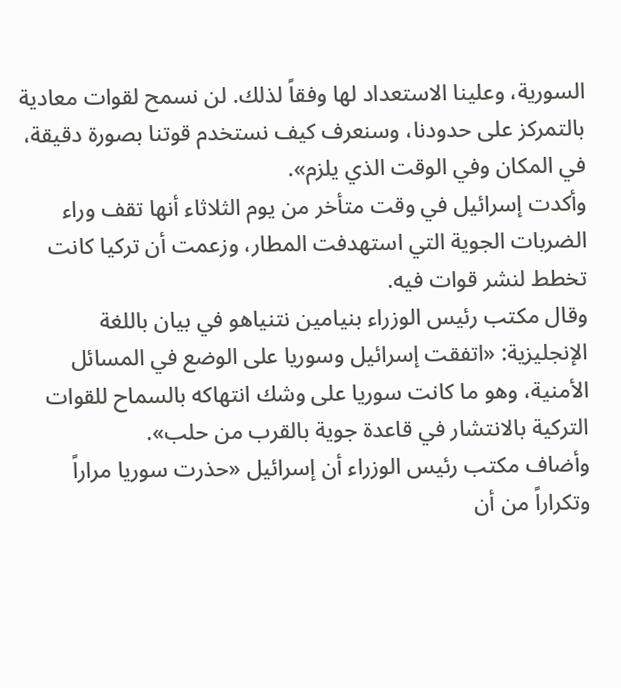السورية، وعلينا الاستعداد لها وفقاً لذلك. لن نسمح لقوات معادية بالتمركز على حدودنا، وسنعرف كيف نستخدم قوتنا بصورة دقيقة، في المكان وفي الوقت الذي يلزم».
وأكدت إسرائيل في وقت متأخر من يوم الثلاثاء أنها تقف وراء الضربات الجوية التي استهدفت المطار، وزعمت أن تركيا كانت تخطط لنشر قوات فيه.
وقال مكتب رئيس الوزراء بنيامين نتنياهو في بيان باللغة الإنجليزية: «اتفقت إسرائيل وسوريا على الوضع في المسائل الأمنية، وهو ما كانت سوريا على وشك انتهاكه بالسماح للقوات التركية بالانتشار في قاعدة جوية بالقرب من حلب».
وأضاف مكتب رئيس الوزراء أن إسرائيل «حذرت سوريا مراراً وتكراراً من أن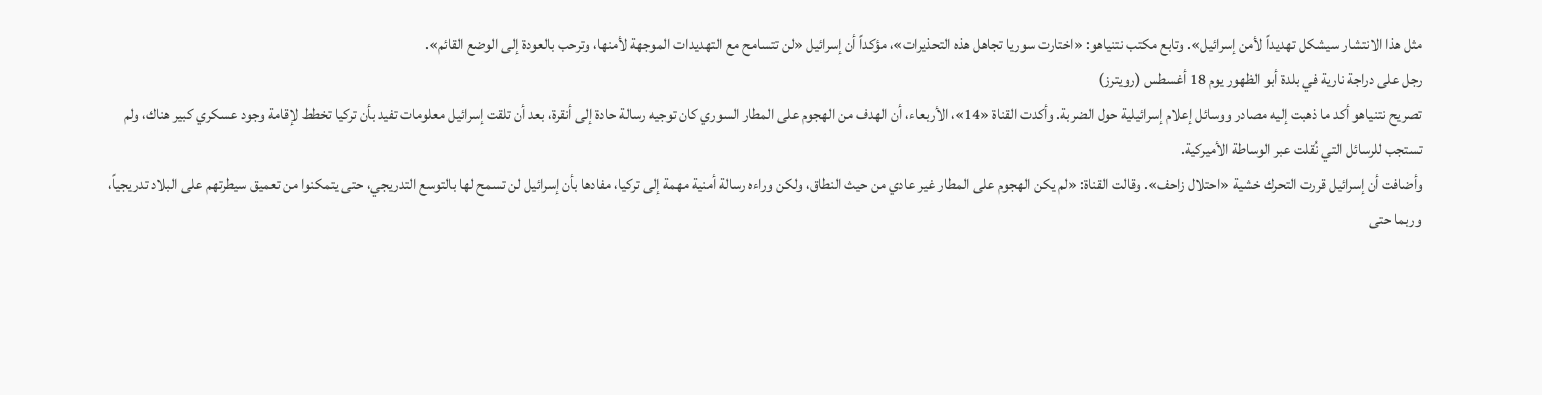مثل هذا الانتشار سيشكل تهديداً لأمن إسرائيل». وتابع مكتب نتنياهو: «اختارت سوريا تجاهل هذه التحذيرات»، مؤكداً أن إسرائيل «لن تتسامح مع التهديدات الموجهة لأمنها، وترحب بالعودة إلى الوضع القائم».
رجل على دراجة نارية في بلدة أبو الظهور يوم 18 أغسطس (رويترز)
تصريح نتنياهو أكد ما ذهبت إليه مصادر ووسائل إعلام إسرائيلية حول الضربة. وأكدت القناة «14»، الأربعاء، أن الهدف من الهجوم على المطار السوري كان توجيه رسالة حادة إلى أنقرة، بعد أن تلقت إسرائيل معلومات تفيد بأن تركيا تخطط لإقامة وجود عسكري كبير هناك، ولم تستجب للرسائل التي نُقلت عبر الوساطة الأميركية.
وأضافت أن إسرائيل قررت التحرك خشية «احتلال زاحف». وقالت القناة: «لم يكن الهجوم على المطار غير عادي من حيث النطاق، ولكن وراءه رسالة أمنية مهمة إلى تركيا، مفادها بأن إسرائيل لن تسمح لها بالتوسع التدريجي، حتى يتمكنوا من تعميق سيطرتهم على البلاد تدريجياً، وربما حتى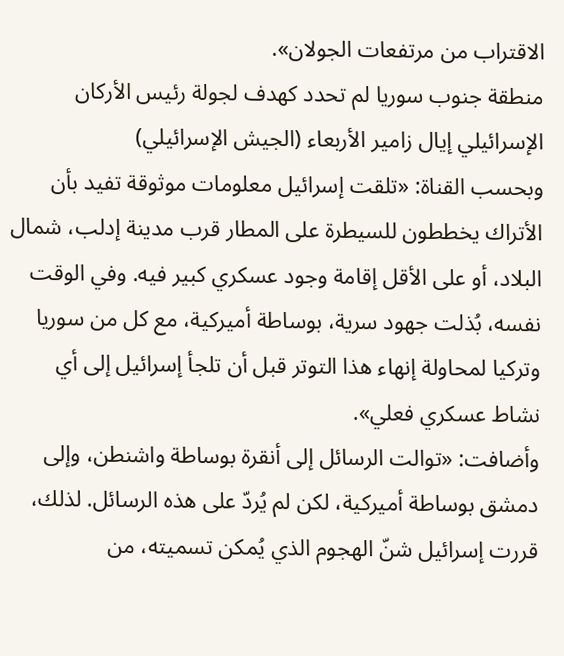الاقتراب من مرتفعات الجولان».
منطقة جنوب سوريا لم تحدد كهدف لجولة رئيس الأركان الإسرائيلي إيال زامير الأربعاء (الجيش الإسرائيلي)
وبحسب القناة: «تلقت إسرائيل معلومات موثوقة تفيد بأن الأتراك يخططون للسيطرة على المطار قرب مدينة إدلب، شمال البلاد، أو على الأقل إقامة وجود عسكري كبير فيه. وفي الوقت نفسه، بُذلت جهود سرية، بوساطة أميركية، مع كل من سوريا وتركيا لمحاولة إنهاء هذا التوتر قبل أن تلجأ إسرائيل إلى أي نشاط عسكري فعلي».
وأضافت: «توالت الرسائل إلى أنقرة بوساطة واشنطن، وإلى دمشق بوساطة أميركية، لكن لم يُردّ على هذه الرسائل. لذلك، قررت إسرائيل شنّ الهجوم الذي يُمكن تسميته، من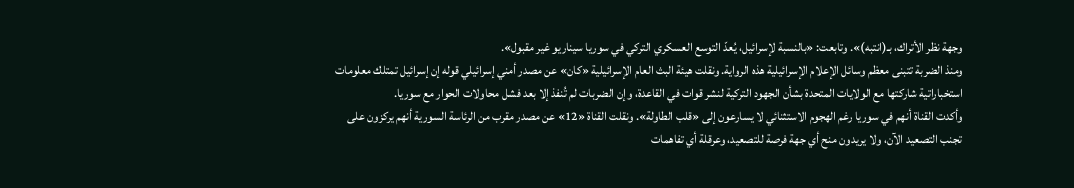وجهة نظر الأتراك، بـ(انتبه)». وتابعت: «بالنسبة لإسرائيل، يُعدّ التوسع العسكري التركي في سوريا سيناريو غير مقبول».
ومنذ الضربة تتبنى معظم وسائل الإعلام الإسرائيلية هذه الرواية. ونقلت هيئة البث العام الإسرائيلية «كان» عن مصدر أمني إسرائيلي قوله إن إسرائيل تمتلك معلومات استخباراتية شاركتها مع الولايات المتحدة بشأن الجهود التركية لنشر قوات في القاعدة، وإن الضربات لم تُنفذ إلا بعد فشل محاولات الحوار مع سوريا.
وأكدت القناة أنهم في سوريا رغم الهجوم الاستثنائي لا يسارعون إلى «قلب الطاولة». ونقلت القناة «12» عن مصدر مقرب من الرئاسة السورية أنهم يركزون على تجنب التصعيد الآن، ولا يريدون منح أي جهة فرصة للتصعيد، وعرقلة أي تفاهمات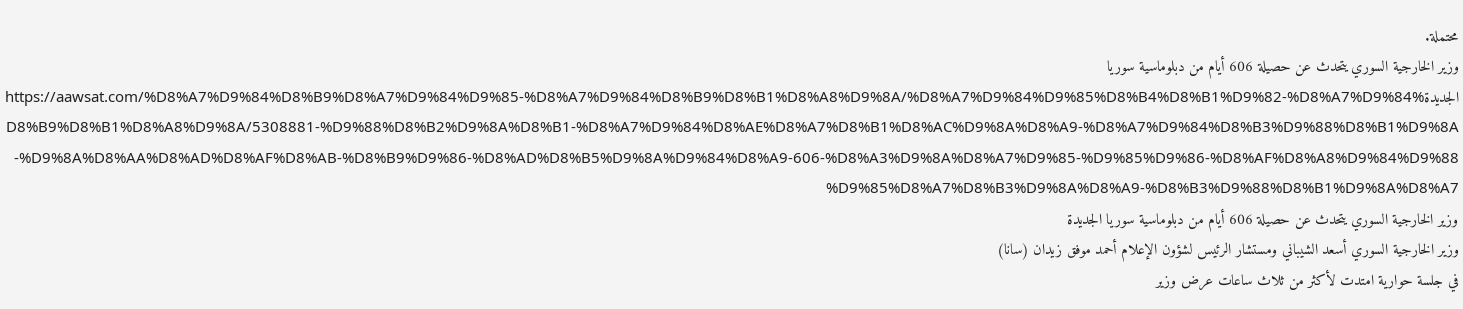محتملة.
وزير الخارجية السوري يتحدث عن حصيلة 606 أيام من دبلوماسية سوريا الجديدةhttps://aawsat.com/%D8%A7%D9%84%D8%B9%D8%A7%D9%84%D9%85-%D8%A7%D9%84%D8%B9%D8%B1%D8%A8%D9%8A/%D8%A7%D9%84%D9%85%D8%B4%D8%B1%D9%82-%D8%A7%D9%84%D8%B9%D8%B1%D8%A8%D9%8A/5308881-%D9%88%D8%B2%D9%8A%D8%B1-%D8%A7%D9%84%D8%AE%D8%A7%D8%B1%D8%AC%D9%8A%D8%A9-%D8%A7%D9%84%D8%B3%D9%88%D8%B1%D9%8A-%D9%8A%D8%AA%D8%AD%D8%AF%D8%AB-%D8%B9%D9%86-%D8%AD%D8%B5%D9%8A%D9%84%D8%A9-606-%D8%A3%D9%8A%D8%A7%D9%85-%D9%85%D9%86-%D8%AF%D8%A8%D9%84%D9%88%D9%85%D8%A7%D8%B3%D9%8A%D8%A9-%D8%B3%D9%88%D8%B1%D9%8A%D8%A7
وزير الخارجية السوري يتحدث عن حصيلة 606 أيام من دبلوماسية سوريا الجديدة
وزير الخارجية السوري أسعد الشيباني ومستشار الرئيس لشؤون الإعلام أحمد موفق زيدان (سانا)
في جلسة حوارية امتدت لأكثر من ثلاث ساعات عرض وزير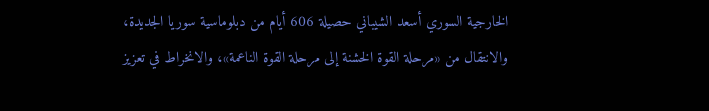الخارجية السوري أسعد الشيباني حصيلة 606 أيام من دبلوماسية سوريا الجديدة، والانتقال من «مرحلة القوة الخشنة إلى مرحلة القوة الناعمة»، والانخراط في تعزيز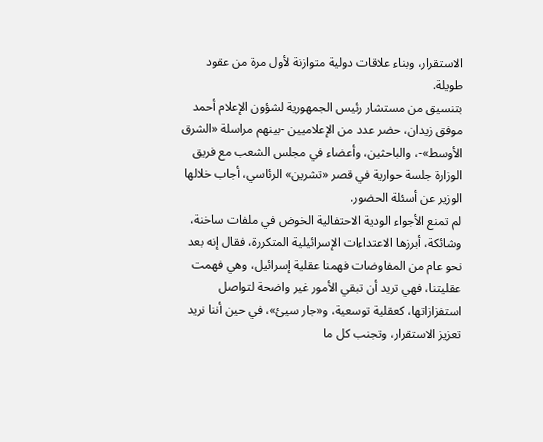الاستقرار، وبناء علاقات دولية متوازنة لأول مرة من عقود طويلة.
بتنسيق من مستشار رئيس الجمهورية لشؤون الإعلام أحمد موفق زيدان، حضر عدد من الإعلاميين -بينهم مراسلة «الشرق الأوسط»-، والباحثين، وأعضاء في مجلس الشعب مع فريق الوزارة جلسة حوارية في قصر «تشرين» الرئاسي، أجاب خلالها الوزير عن أسئلة الحضور.
لم تمنع الأجواء الودية الاحتفالية الخوض في ملفات ساخنة، وشائكة، أبرزها الاعتداءات الإسرائيلية المتكررة، فقال إنه بعد نحو عام من المفاوضات فهمنا عقلية إسرائيل، وهي فهمت عقليتنا، فهي تريد أن تبقي الأمور غير واضحة لتواصل استفزازاتها، كعقلية توسعية، و«جار سيئ»، في حين أننا نريد تعزيز الاستقرار، وتجنب كل ما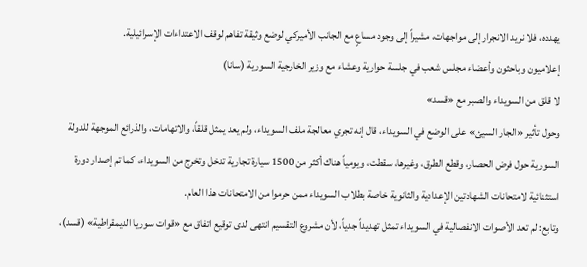يهدده، فلا نريد الانجرار إلى مواجهات، مشيراً إلى وجود مساعٍ مع الجانب الأميركي لوضع وثيقة تفاهم لوقف الاعتداءات الإسرائيلية.
إعلاميون وباحثون وأعضاء مجلس شعب في جلسة حوارية وعشاء مع وزير الخارجية السورية (سانا)
لا قلق من السويداء والصبر مع «قسد»
وحول تأثير «الجار السيئ» على الوضع في السويداء، قال إنه تجري معالجة ملف السويداء، ولم يعد يمثل قلقاً، والاتهامات، والذرائع الموجهة للدولة السورية حول فرض الحصار، وقطع الطرق، وغيرها، سقطت، ويومياً هناك أكثر من 1500 سيارة تجارية تدخل وتخرج من السويداء، كما تم إصدار دورة استثنائية لامتحانات الشهادتين الإعدادية والثانوية خاصة بطلاب السويداء ممن حرموا من الامتحانات هذا العام.
وتابع: لم تعد الأصوات الانفصالية في السويداء تمثل تهديداً جدياً، لأن مشروع التقسيم انتهى لدى توقيع اتفاق مع «قوات سوريا الديمقراطية» (قسد)،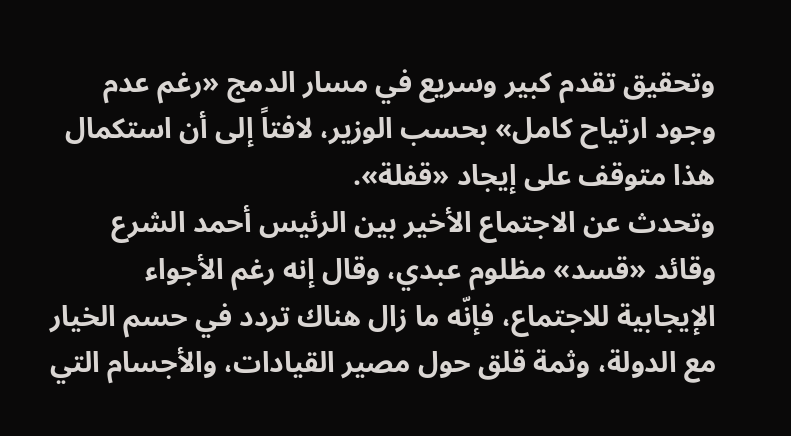وتحقيق تقدم كبير وسريع في مسار الدمج «رغم عدم وجود ارتياح كامل» بحسب الوزير، لافتاً إلى أن استكمال هذا متوقف على إيجاد «قفلة».
وتحدث عن الاجتماع الأخير بين الرئيس أحمد الشرع وقائد «قسد» مظلوم عبدي، وقال إنه رغم الأجواء الإيجابية للاجتماع، فإنّه ما زال هناك تردد في حسم الخيار مع الدولة، وثمة قلق حول مصير القيادات، والأجسام التي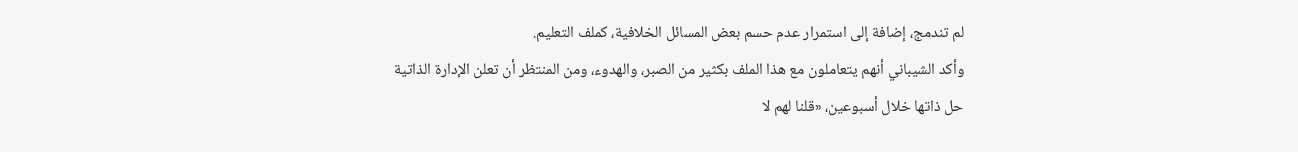لم تندمج، إضافة إلى استمرار عدم حسم بعض المسائل الخلافية، كملف التعليم.
وأكد الشيباني أنهم يتعاملون مع هذا الملف بكثير من الصبر، والهدوء، ومن المنتظر أن تعلن الإدارة الذاتية حل ذاتها خلال أسبوعين، «قلنا لهم لا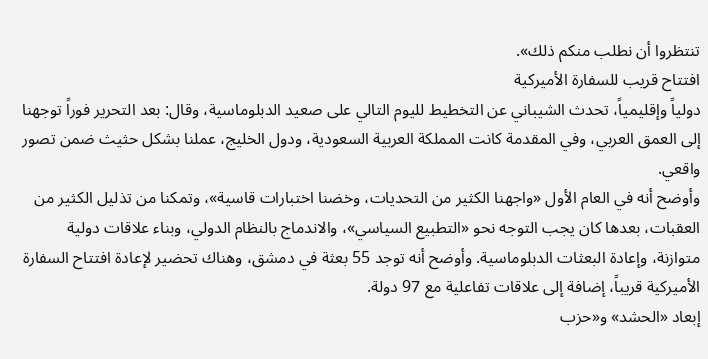تنتظروا أن نطلب منكم ذلك».
افتتاح قريب للسفارة الأميركية
دولياً وإقليمياً، تحدث الشيباني عن التخطيط لليوم التالي على صعيد الدبلوماسية، وقال: بعد التحرير فوراً توجهنا إلى العمق العربي، وفي المقدمة كانت المملكة العربية السعودية، ودول الخليج، عملنا بشكل حثيث ضمن تصور واقعي.
وأوضح أنه في العام الأول «واجهنا الكثير من التحديات، وخضنا اختبارات قاسية»، وتمكنا من تذليل الكثير من العقبات، بعدها كان يجب التوجه نحو «التطبيع السياسي»، والاندماج بالنظام الدولي، وبناء علاقات دولية متوازنة، وإعادة البعثات الدبلوماسية. وأوضح أنه توجد 55 بعثة في دمشق، وهناك تحضير لإعادة افتتاح السفارة الأميركية قريباً، إضافة إلى علاقات تفاعلية مع 97 دولة.
إبعاد «الحشد» و«حزب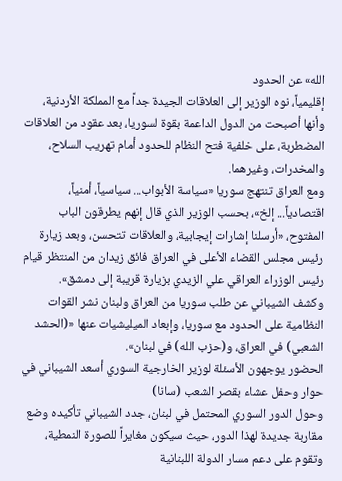الله» عن الحدود
إقليمياً، نوه الوزير إلى العلاقات الجيدة جداً مع المملكة الأردنية، وأنها أصبحت من الدول الداعمة بقوة لسوريا، بعد عقود من العلاقات المضطربة، على خلفية فتح النظام للحدود أمام تهريب السلاح، والمخدرات، وغيرهما.
ومع العراق تنتهج سوريا «سياسة الأبواب... سياسياً، أمنياً، اقتصادياً... إلخ»، بحسب الوزير الذي قال إنهم يطرقون الباب المفتوح، «أرسلنا إشارات إيجابية، والعلاقات تتحسن، وبعد زيارة رئيس مجلس القضاء الأعلى في العراق فائق زيدان من المنتظر قيام رئيس الوزراء العراقي علي الزيدي بزيارة قريبة إلى دمشق».
وكشف الشيباني عن طلب سوريا من العراق ولبنان نشر القوات النظامية على الحدود مع سوريا، وإبعاد الميليشيات عنها «(الحشد الشعبي) في العراق، و(حزب الله) في لبنان».
الحضور يوجهون الأسئلة لوزير الخارجية السوري أسعد الشيباني في حوار وحفل عشاء بقصر الشعب (سانا)
وحول الدور السوري المحتمل في لبنان، جدد الشيباني تأكيده وضع مقاربة جديدة لهذا الدور، حيث سيكون مغايراً للصورة النمطية، وتقوم على دعم مسار الدولة اللبنانية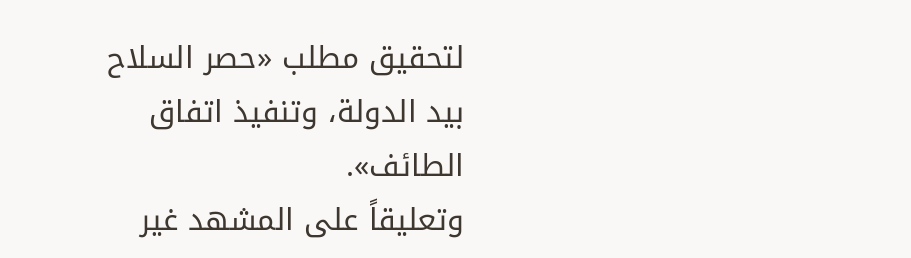لتحقيق مطلب «حصر السلاح بيد الدولة، وتنفيذ اتفاق الطائف».
وتعليقاً على المشهد غير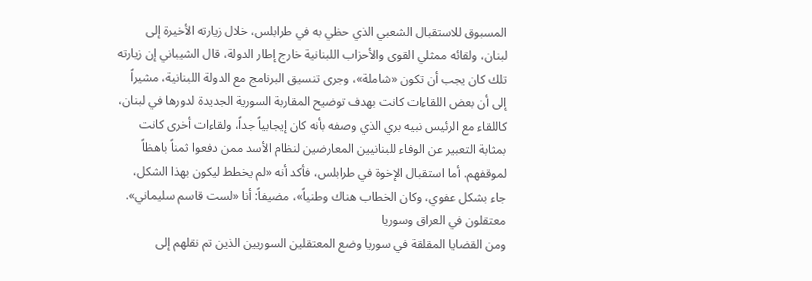المسبوق للاستقبال الشعبي الذي حظي به في طرابلس، خلال زيارته الأخيرة إلى لبنان، ولقائه ممثلي القوى والأحزاب اللبنانية خارج إطار الدولة، قال الشيباني إن زيارته تلك كان يجب أن تكون «شاملة»، وجرى تنسيق البرنامج مع الدولة اللبنانية، مشيراً إلى أن بعض اللقاءات كانت بهدف توضيح المقاربة السورية الجديدة لدورها في لبنان، كاللقاء مع الرئيس نبيه بري الذي وصفه بأنه كان إيجابياً جداً، ولقاءات أخرى كانت بمثابة التعبير عن الوفاء للبنانيين المعارضين لنظام الأسد ممن دفعوا ثمناً باهظاً لموقفهم. أما استقبال الإخوة في طرابلس، فأكد أنه «لم يخطط ليكون بهذا الشكل، جاء بشكل عفوي، وكان الخطاب هناك وطنياً»، مضيفاً: أنا «لست قاسم سليماني».
معتقلون في العراق وسوريا
ومن القضايا المقلقة في سوريا وضع المعتقلين السوريين الذين تم نقلهم إلى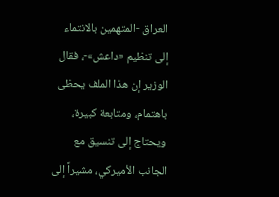العراق -المتهمين بالانتماء إلى تنظيم «داعش»-، فقال الوزير إن هذا الملف يحظى باهتمام، ومتابعة كبيرة، ويحتاج إلى تنسيق مع الجانب الأميركي، مشيراً إلى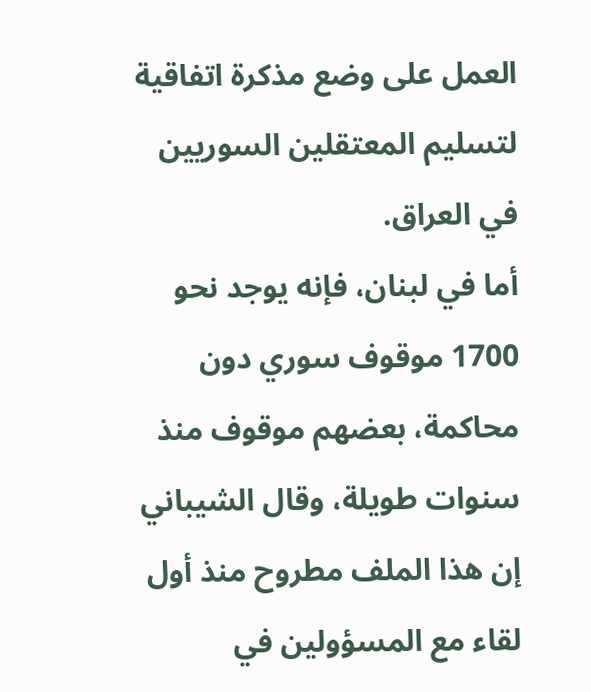العمل على وضع مذكرة اتفاقية لتسليم المعتقلين السوريين في العراق.
أما في لبنان، فإنه يوجد نحو 1700 موقوف سوري دون محاكمة، بعضهم موقوف منذ سنوات طويلة، وقال الشيباني إن هذا الملف مطروح منذ أول لقاء مع المسؤولين في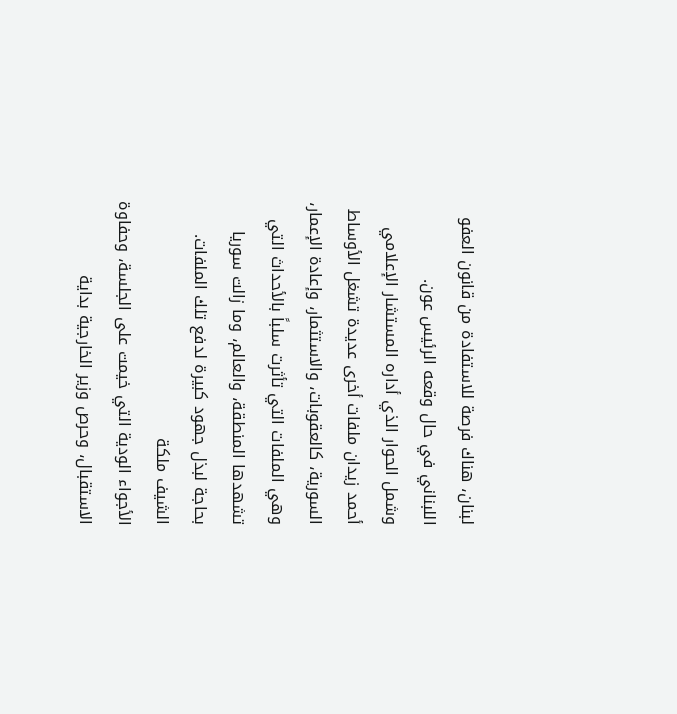لبنان، هناك فرصة للاستفادة من قانون العفو اللبناني في حال وقعه الرئيس عون.
وشمل الحوار الذي أداره المستشار الإعلامي أحمد زيدان ملفات أخرى عديدة تشغل الأوساط السورية، كالعقوبات، والاستثمار، وإعادة الإعمار، وهي الملفات التي تأثرت سلباً بالأحداث التي تشهدها المنطقة، والعالم، وما زالت سوريا بحاجة لبذل جهود كبيرة لدفع تلك الملفات.
الشيف ملكة
الأجواء الودية التي خيمت على الجلسة، وحفاوة الاستقبال، وحرص وزير الخارجية بداية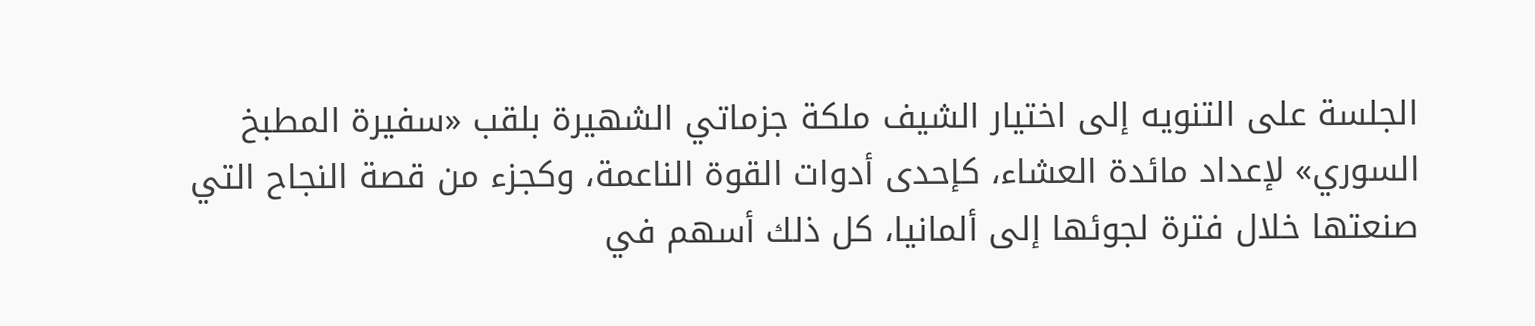الجلسة على التنويه إلى اختيار الشيف ملكة جزماتي الشهيرة بلقب «سفيرة المطبخ السوري» لإعداد مائدة العشاء، كإحدى أدوات القوة الناعمة، وكجزء من قصة النجاح التي صنعتها خلال فترة لجوئها إلى ألمانيا، كل ذلك أسهم في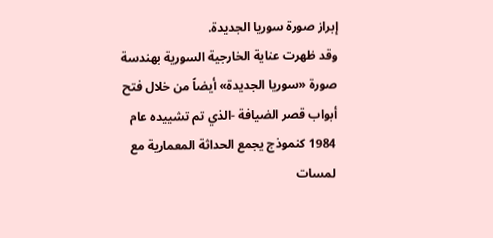إبراز صورة سوريا الجديدة.
وقد ظهرت عناية الخارجية السورية بهندسة صورة «سوريا الجديدة» أيضاً من خلال فتح أبواب قصر الضيافة -الذي تم تشييده عام 1984 كنموذج يجمع الحداثة المعمارية مع لمسات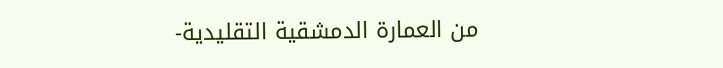من العمارة الدمشقية التقليدية-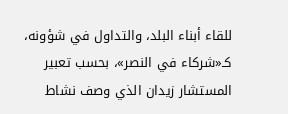للقاء أبناء البلد، والتداول في شؤونه، كـ«شركاء في النصر»، بحسب تعبير المستشار زيدان الذي وصف نشاط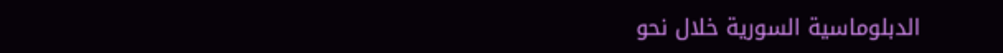الدبلوماسية السورية خلال نحو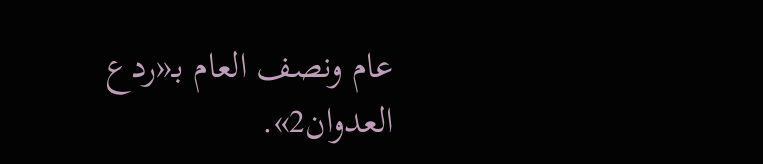عام ونصف العام بـ«ردع العدوان2».